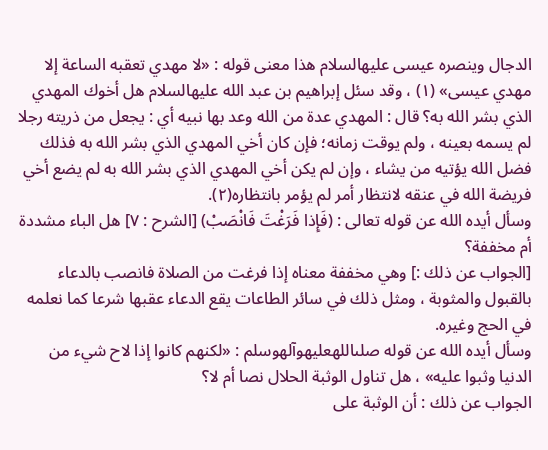الدجال وينصره عيسى عليهالسلام هذا معنى قوله : «لا مهدي تعقبه الساعة إلا مهدي عيسى» (١) ، وقد سئل إبراهيم بن عبد الله عليهالسلام هل أخوك المهدي الذي بشر الله به؟ قال : المهدي عدة من الله وعد بها نبيه أي : يجعل من ذريته رجلا لم يسمه بعينه ، ولم يوقت زمانه؛ فإن كان أخي المهدي الذي بشر الله به فذلك فضل الله يؤتيه من يشاء ، وإن لم يكن أخي المهدي الذي بشر الله به لم يضع أخي فريضة الله في عنقه لانتظار أمر لم يؤمر بانتظاره(٢).
وسأل أيده الله عن قوله تعالى : (فَإِذا فَرَغْتَ فَانْصَبْ) [الشرح : ٧] هل الباء مشددة أم مخففة؟
[الجواب عن ذلك :] وهي مخففة معناه إذا فرغت من الصلاة فانصب بالدعاء بالقبول والمثوبة ، ومثل ذلك في سائر الطاعات يقع الدعاء عقبها شرعا كما نعلمه في الحج وغيره.
وسأل أيده الله عن قوله صلىاللهعليهوآلهوسلم : «لكنهم كانوا إذا لاح شيء من الدنيا وثبوا عليه» ، هل تناول الوثبة الحلال نصا أم لا؟
الجواب عن ذلك : أن الوثبة على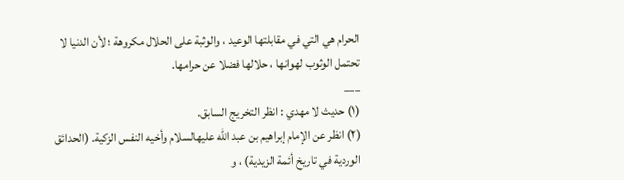الحرام هي التي في مقابلتها الوعيد ، والوثبة على الحلال مكروهة ؛ لأن الدنيا لا تحتمل الوثوب لهوانها ، حلالها فضلا عن حرامها.
___
(١) حديث لا مهدي : انظر التخريج السابق.
(٢) انظر عن الإمام إبراهيم بن عبد الله عليهالسلام وأخيه النفس الزكية. (الحدائق الوردية في تاريخ أئمة الزيدية) ، و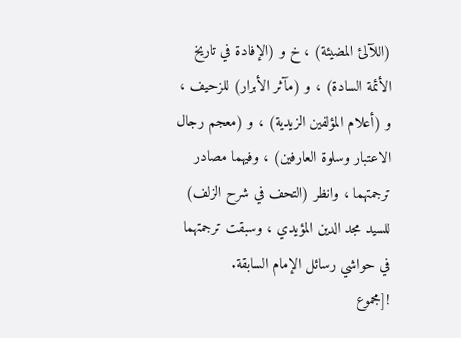(اللآلئ المضيئة) ، خ و (الإفادة في تاريخ الأئمة السادة) ، و (مآثر الأبرار) للزحيف ، و (أعلام المؤلفين الزيدية) ، و (معجم رجال الاعتبار وسلوة العارفين) ، وفيهما مصادر ترجمتهما ، وانظر (التحف في شرح الزلف) للسيد مجد الدين المؤيدي ، وسبقت ترجمتهما في حواشي رسائل الإمام السابقة.
![مجموع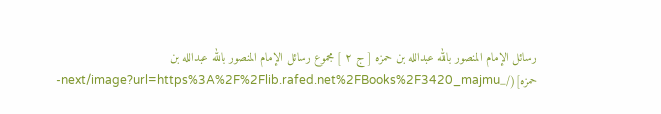رسائل الإمام المنصور بالله عبدالله بن حمزه [ ج ٢ ] مجموع رسائل الإمام المنصور بالله عبدالله بن حمزه](/_next/image?url=https%3A%2F%2Flib.rafed.net%2FBooks%2F3420_majmu-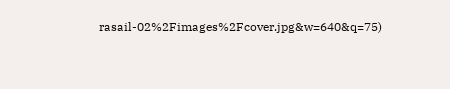rasail-02%2Fimages%2Fcover.jpg&w=640&q=75)